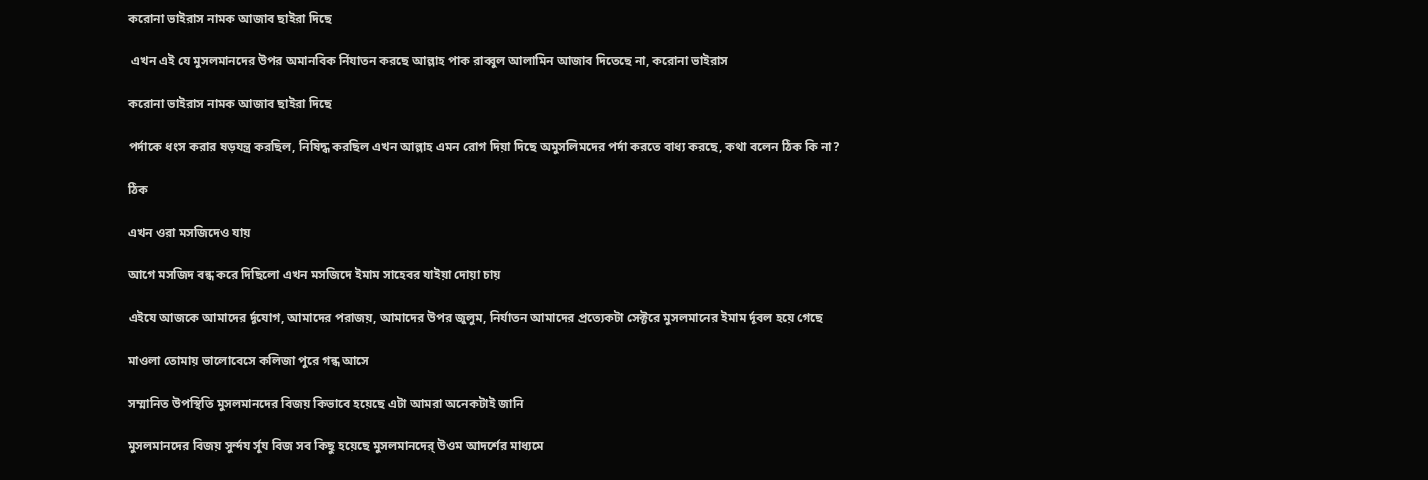করোনা ভাইরাস নামক আজাব ছাইরা দিছে

 এখন এই যে মুসলমানদের উপর অমানবিক র্নিযাতন করছে আল্লাহ পাক রাব্বুল আলামিন আজাব দিতেছে না, করোনা ভাইরাস

করোনা ভাইরাস নামক আজাব ছাইরা দিছে

পর্দাকে ধংস করার ষড়যন্ত্র করছিল, নিষিদ্ধ করছিল এখন আল্লাহ এমন রোগ দিয়া দিছে অমুসলিমদের পর্দা করতে বাধ্য করছে, কথা বলেন ঠিক কি না?

ঠিক

এখন ওরা মসজিদেও যায়

আগে মসজিদ বন্ধ করে দিছিলো এখন মসজিদে ইমাম সাহেবর যাইয়া দোয়া চায়

এইযে আজকে আমাদের র্দূযোগ, আমাদের পরাজয়, আমাদের উপর জুলুম, নির্যাতন আমাদের প্রত্যেকটা সেক্টরে মুসলমানের ইমাম র্দূবল হয়ে গেছে

মাওলা তোমায় ভালোবেসে কলিজা পুরে গন্ধ আসে

সম্মানিত উপস্থিতি মুসলমানদের বিজয় কিভাবে হয়েছে এটা আমরা অনেকটাই জানি

মুসলমানদের বিজয় সুর্ন্দয র্সূয বিজ সব কিছু হয়েছে মুসলমানদের্ উওম আদর্শের মাধ্যমে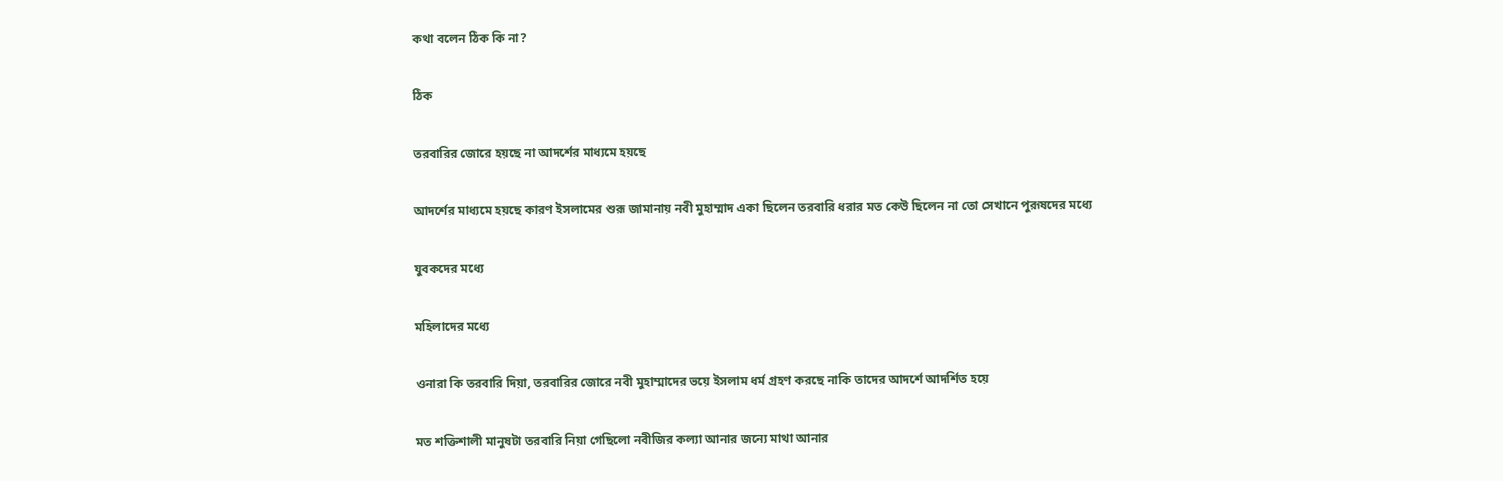কথা বলেন ঠিক কি না?

ঠিক

তরবারির জোরে হয়ছে না আদর্শের মাধ্যমে হয়ছে

আদর্শের মাধ্যমে হয়ছে কারণ ইসলামের শুরূ জামানায় নবী মুহাম্মাদ একা ছিলেন তরবারি ধরার মত কেউ ছিলেন না তো সেখানে পুরূষদের মধ্যে

যুবকদের মধ্যে

মহিলাদের মধ্যে

ওনারা কি তরবারি দিয়া, তরবারির জোরে নবী মুহাম্মাদের ভয়ে ইসলাম ধর্ম গ্রহণ করছে নাকি তাদের আদর্শে আদর্শিত হয়ে

মত শক্তিশালী মানুষটা তরবারি নিয়া গেছিলো নবীজির কল্যা আনার জন্যে মাথা আনার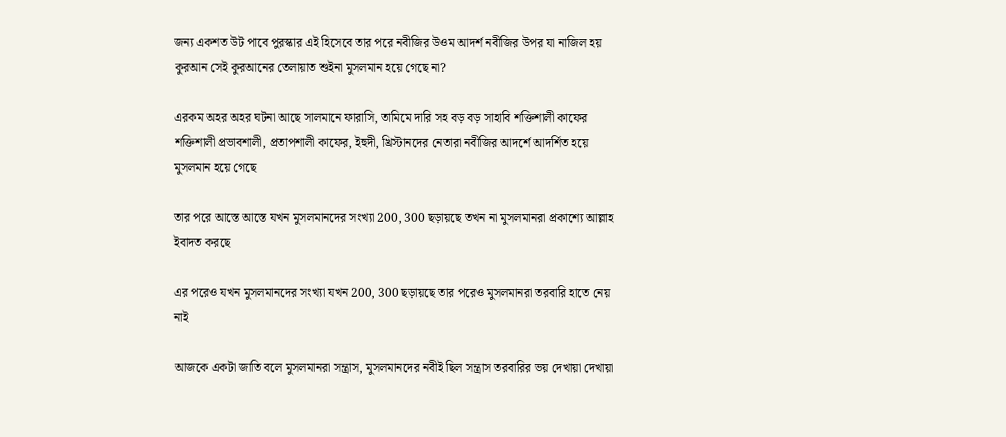জন্য একশত উট পাবে পুরস্কার এই হিসেবে তার পরে নবীজির উওম আদর্শ নবীজির উপর যা নাজিল হয় কুরআন সেই কুরআনের তেলায়াত শুইনা মুসলমান হয়ে গেছে না?

এরকম অহর অহর ঘটনা আছে সালমানে ফারাসি, তামিমে দারি সহ বড় বড় সাহাবি শক্তিশালী কাফের শক্তিশালী প্রভাবশালী, প্রতাপশালী কাফের, ইহুদী, খ্রিস্টানদের নেতারা নবীজির আদর্শে আদর্শিত হয়ে মুসলমান হয়ে গেছে

তার পরে আস্তে আস্তে যখন মুসলমানদের সংখ্যা 200, 300 ছড়ায়ছে তখন না মুসলমানরা প্রকাশ্যে আল্লাহ ইবাদত করছে

এর পরেও যখন মুসলমানদের সংখ্যা যখন 200, 300 ছড়ায়ছে তার পরেও মুসলমানরা তরবারি হাতে নেয় নাই

আজকে একটা জাতি বলে মুসলমানরা সন্ত্রাস, মুসলমানদের নবীই ছিল সন্ত্রাস তরবারির ভয় দেখায়া দেখায়া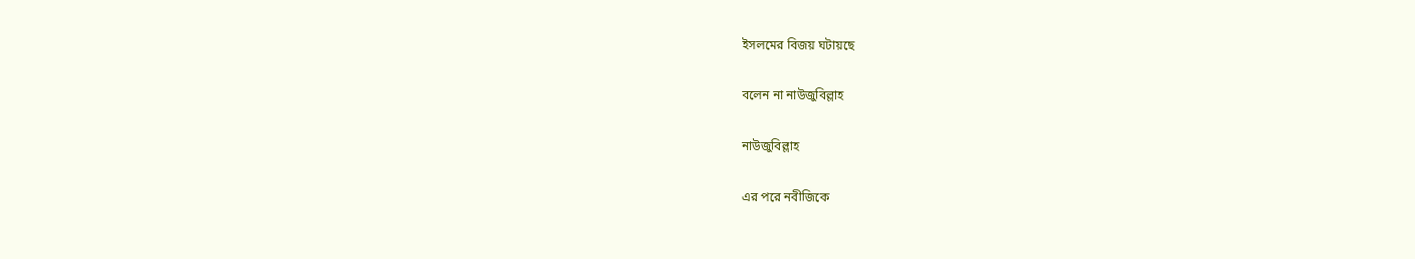ইসলমের বিজয় ঘটায়ছে

বলেন না নাউজুবিল্লাহ

নাউজুবিল্লাহ

এর পরে নবীজিকে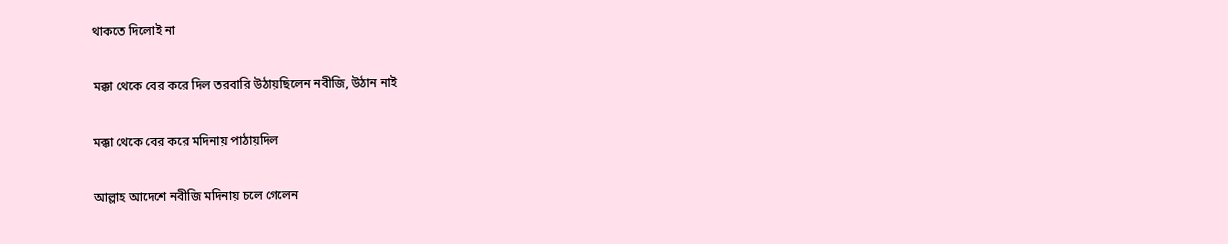থাকতে দিলোই না

মক্কা থেকে বের করে দিল তরবারি উঠায়ছিলেন নবীজি, উঠান নাই

মক্কা থেকে বের করে মদিনায় পাঠায়দিল

আল্লাহ আদেশে নবীজি মদিনায় চলে গেলেন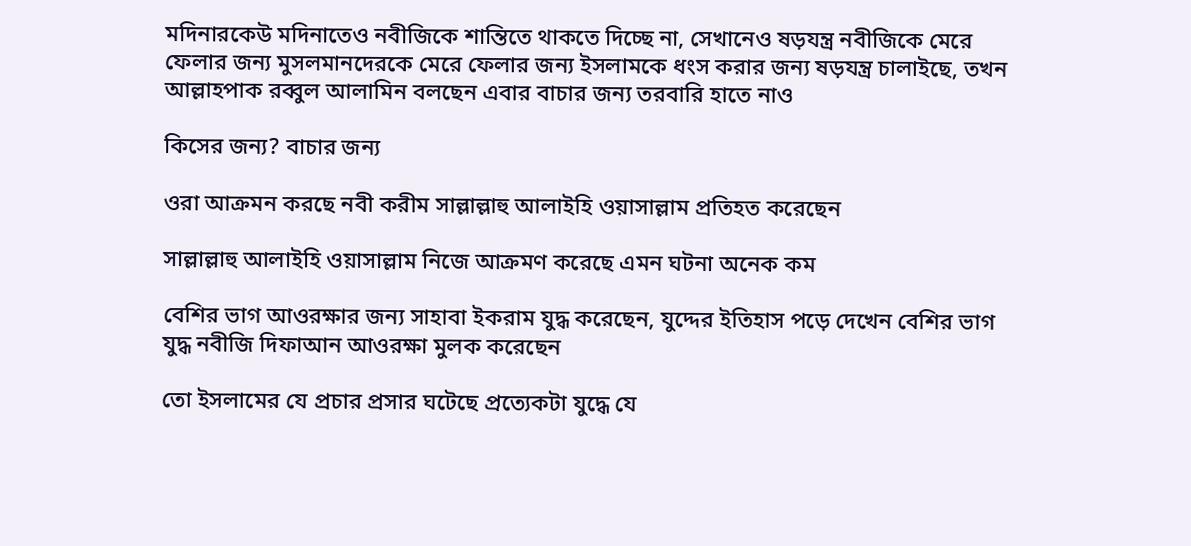মদিনারকেউ মদিনাতেও নবীজিকে শান্তিতে থাকতে দিচ্ছে না, সেখানেও ষড়যন্ত্র নবীজিকে মেরে ফেলার জন্য মুসলমানদেরকে মেরে ফেলার জন্য ইসলামকে ধংস করার জন্য ষড়যন্ত্র চালাইছে, তখন আল্লাহপাক রব্বুল আলামিন বলছেন এবার বাচার জন্য তরবারি হাতে নাও

কিসের জন্য? বাচার জন্য

ওরা আক্রমন করছে নবী করীম সাল্লাল্লাহু আলাইহি ওয়াসাল্লাম প্রতিহত করেছেন

সাল্লাল্লাহু আলাইহি ওয়াসাল্লাম নিজে আক্রমণ করেছে এমন ঘটনা অনেক কম

বেশির ভাগ আওরক্ষার জন্য সাহাবা ইকরাম যুদ্ধ করেছেন, যুদ্দের ইতিহাস পড়ে দেখেন বেশির ভাগ যুদ্ধ নবীজি দিফাআন আওরক্ষা মুলক করেছেন

তো ইসলামের যে প্রচার প্রসার ঘটেছে প্রত্যেকটা যুদ্ধে যে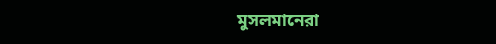মুসলমানেরা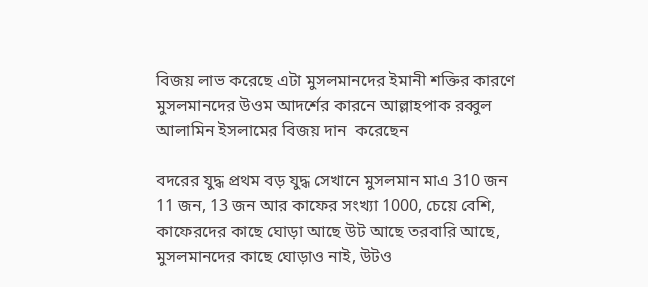বিজয় লাভ করেছে এটা মুসলমানদের ইমানী শক্তির কারণে মুসলমানদের উওম আদর্শের কারনে আল্লাহপাক রব্বুল আলামিন ইসলামের বিজয় দান  করেছেন

বদরের যুদ্ধ প্রথম বড় যুদ্ধ সেখানে মুসলমান মাএ 310 জন 11 জন, 13 জন আর কাফের সংখ্যা 1000, চেয়ে বেশি, কাফেরদের কাছে ঘোড়া আছে উট আছে তরবারি আছে, মুসলমানদের কাছে ঘোড়াও নাই, উটও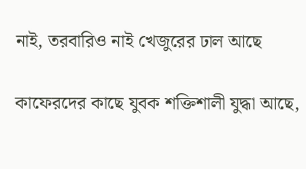নাই, তরবারিও নাই খেজুরের ঢাল আছে

কাফেরদের কাছে যুবক শক্তিশালী যুদ্ধা আছে,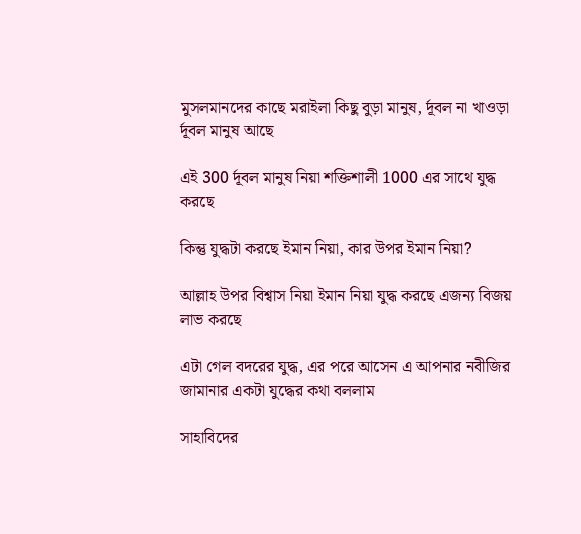মুসলমানদের কাছে মরাইলা কিছু বুড়া মানুষ, র্দূবল না খাওড়া র্দূবল মানুষ আছে

এই 300 র্দূবল মানুষ নিয়া শক্তিশালী 1000 এর সাথে যুদ্ধ করছে

কিন্তু যুদ্ধটা করছে ইমান নিয়া, কার উপর ইমান নিয়া?

আল্লাহ উপর বিশ্বাস নিয়া ইমান নিয়া যুদ্ধ করছে এজন্য বিজয় লাভ করছে

এটা গেল বদরের যুদ্ধ, এর পরে আসেন এ আপনার নবীজির জামানার একটা যুদ্ধের কথা বললাম

সাহাবিদের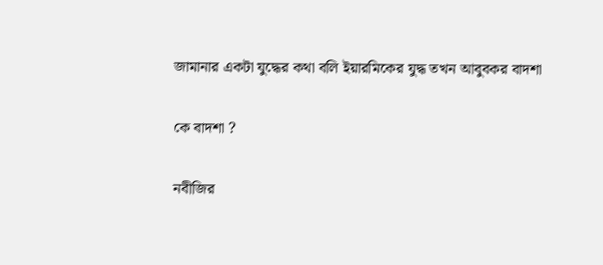জামানার একটা যুদ্ধের কথা বলি ইয়ারমিকের যুদ্ধ তখন আবুবকর বাদশা

কে বাদশা ?

নবীজির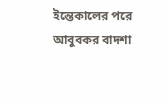ইন্তেকালের পরে আবুবকর বাদশা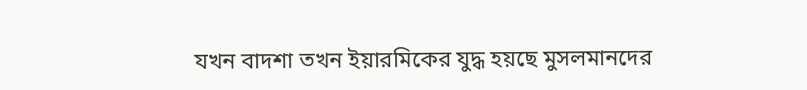যখন বাদশা তখন ইয়ারমিকের যুদ্ধ হয়ছে মুসলমানদের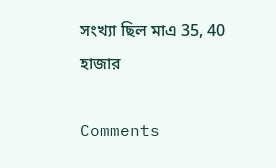সংখ্যা ছিল মাএ 35, 40 হাজার

Comments